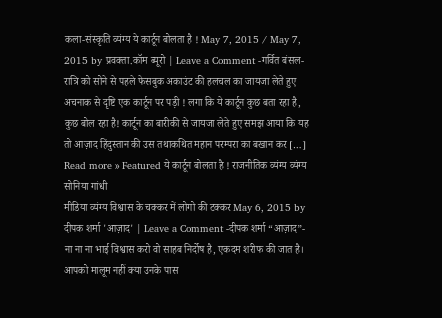कला-संस्कृति व्यंग्य ये कार्टून बोलता है ! May 7, 2015 / May 7, 2015 by प्रवक्ता.कॉम ब्यूरो | Leave a Comment -गर्वित बंसल- रात्रि को सोने से पहले फेसबुक अकाउंट की हलचल का जायजा लेते हुए अचनाक से दृष्टि एक कार्टून पर पड़ी ! लगा कि ये कार्टून कुछ बता रहा है, कुछ बोल रहा है! कार्टून का बारीकी से जायजा लेते हुए समझ आया कि यह तो आज़ाद हिंदुस्तान की उस तथाकथित महान परम्परा का बखान कर […] Read more » Featured ये कार्टून बोलता है ! राजनीतिक व्यंग्य व्यंग्य सोनिया गांधी
मीडिया व्यंग्य विश्वास के चक्कर में लोगो की टक्कर May 6, 2015 by दीपक शर्मा 'आज़ाद' | Leave a Comment -दीपक शर्मा “आज़ाद”- ना ना ना भाई विश्वास करो वो साहब निर्दोष है, एकदम शरीफ की जात है। आपको मालूम नहीं क्या उनके पास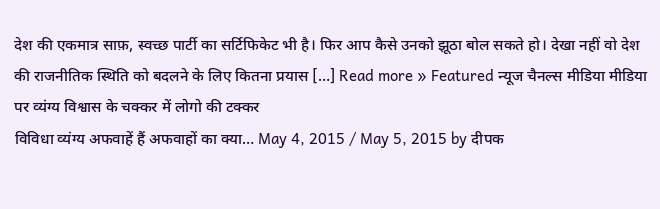देश की एकमात्र साफ़, स्वच्छ पार्टी का सर्टिफिकेट भी है। फिर आप कैसे उनको झूठा बोल सकते हो। देखा नहीं वो देश की राजनीतिक स्थिति को बदलने के लिए कितना प्रयास […] Read more » Featured न्यूज चैनल्स मीडिया मीडिया पर व्यंग्य विश्वास के चक्कर में लोगो की टक्कर
विविधा व्यंग्य अफवाहें हैं अफवाहों का क्या… May 4, 2015 / May 5, 2015 by दीपक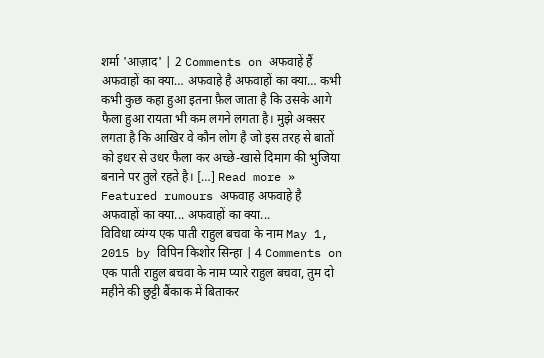शर्मा 'आज़ाद' | 2 Comments on अफवाहें हैं अफवाहों का क्या… अफवाहे है अफवाहों का क्या… कभी कभी कुछ कहा हुआ इतना फ़ैल जाता है कि उसके आगे फैला हुआ रायता भी कम लगने लगता है। मुझे अक्सर लगता है कि आखिर वे कौन लोग है जो इस तरह से बातों को इधर से उधर फैला कर अच्छे-खासे दिमाग की भुजिया बनाने पर तुले रहते है। […] Read more » Featured rumours अफवाह अफवाहे है अफवाहों का क्या... अफवाहों का क्या...
विविधा व्यंग्य एक पाती राहुल बचवा के नाम May 1, 2015 by विपिन किशोर सिन्हा | 4 Comments on एक पाती राहुल बचवा के नाम प्यारे राहुल बचवा, तुम दो महीने की छुट्टी बैंकाक में बिताकर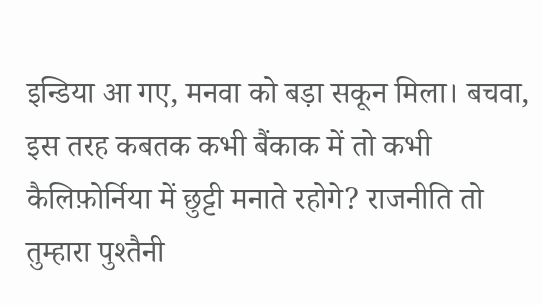इन्डिया आ गए, मनवा को बड़ा सकून मिला। बचवा, इस तरह कबतक कभी बैंकाक में तो कभी कैलिफ़ोर्निया में छुट्टी मनाते रहोगे? राजनीति तो तुम्हारा पुश्तैनी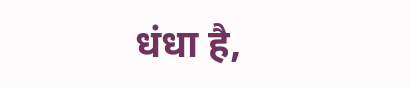धंधा है,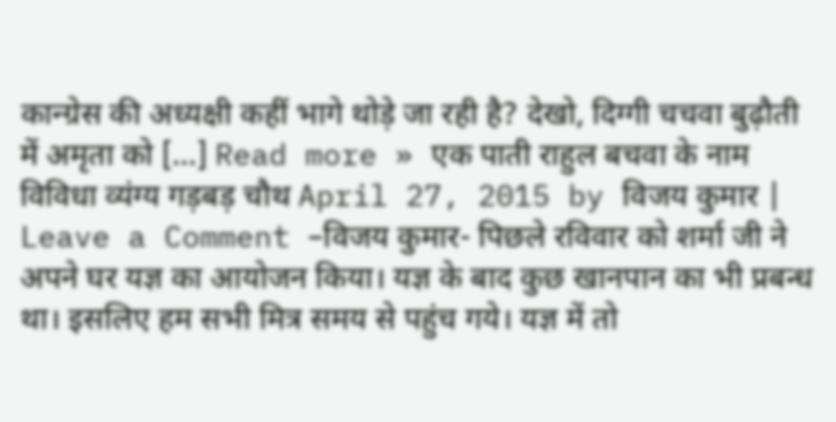कान्ग्रेस की अध्यक्षी कहीं भागे थोड़े जा रही है? देखो, दिग्गी चचवा बुढ़ौती में अमृता को […] Read more » एक पाती राहुल बचवा के नाम
विविधा व्यंग्य गड़बड़ चौथ April 27, 2015 by विजय कुमार | Leave a Comment –विजय कुमार- पिछले रविवार को शर्मा जी ने अपने घर यज्ञ का आयोजन किया। यज्ञ के बाद कुछ खानपान का भी प्रबन्ध था। इसलिए हम सभी मित्र समय से पहुंच गये। यज्ञ में तो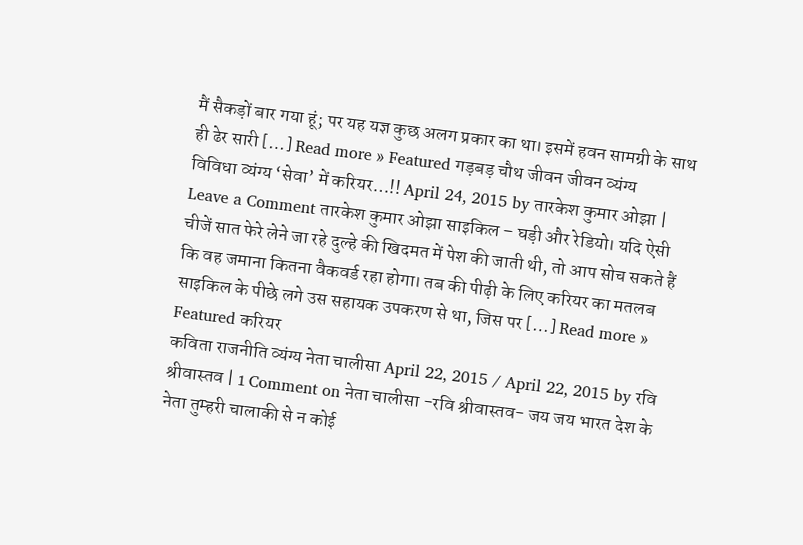मैं सैकड़ों बार गया हूं; पर यह यज्ञ कुछ अलग प्रकार का था। इसमें हवन सामग्री के साथ ही ढेर सारी […] Read more » Featured गड़बड़ चौथ जीवन जीवन व्यंग्य
विविधा व्यंग्य ‘सेवा’ में करियर…!! April 24, 2015 by तारकेश कुमार ओझा | Leave a Comment तारकेश कुमार ओझा साइकिल – घड़ी और रेडियो। यदि ऐसी चीजें सात फेरे लेने जा रहे दुल्हे की खिदमत में पेश की जाती थी, तो आप सोच सकते हैं कि वह जमाना कितना वैकवर्ड रहा होगा। तब की पीढ़ी के लिए करियर का मतलब साइकिल के पीछे लगे उस सहायक उपकरण से था, जिस पर […] Read more » Featured करियर
कविता राजनीति व्यंग्य नेता चालीसा April 22, 2015 / April 22, 2015 by रवि श्रीवास्तव | 1 Comment on नेता चालीसा -रवि श्रीवास्तव- जय जय भारत देश के नेता तुम्हरी चालाकी से न कोई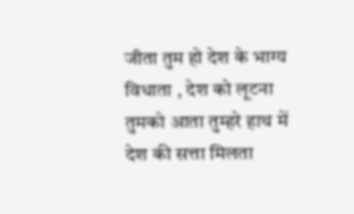जीता तुम हो देश के भाग्य विधाता , देश को लूटना तुमको आता तुम्हरे हाथ में देश की सत्ता मिलता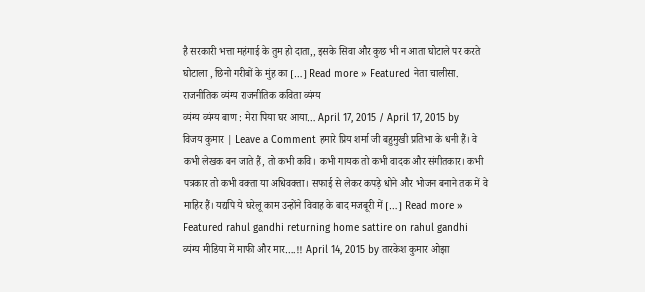है सरकारी भत्ता महंगाई के तुम हो दाता,, इसके सिवा और कुछ भी न आता घोटाले पर करते घोटाला , छिनो गरीबों के मुंह का […] Read more » Featured नेता चालीसा. राजनीतिक व्यंग्य राजनीतिक कविता व्यंग्य
व्यंग्य व्यंग्य बाण : मेरा पिया घर आया… April 17, 2015 / April 17, 2015 by विजय कुमार | Leave a Comment हमारे प्रिय शर्मा जी बहुमुखी प्रतिभा के धनी हैं। वे कभी लेखक बन जाते हैं, तो कभी कवि। कभी गायक तो कभी वादक और संगीतकार। कभी पत्रकार तो कभी वक्ता या अधिवक्ता। सफाई से लेकर कपड़े धोने और भोजन बनाने तक में वे माहिर हैं। यद्यपि ये घरेलू काम उन्होंने विवाह के बाद मजबूरी में […] Read more » Featured rahul gandhi returning home sattire on rahul gandhi
व्यंग्य मीडिया में माफी और मार….!! April 14, 2015 by तारकेश कुमार ओझा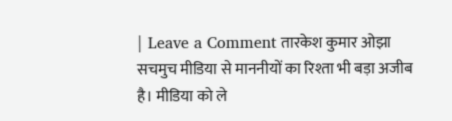| Leave a Comment तारकेश कुमार ओझा सचमुच मीडिया से माननीयों का रिश्ता भी बड़ा अजीब है। मीडिया को ले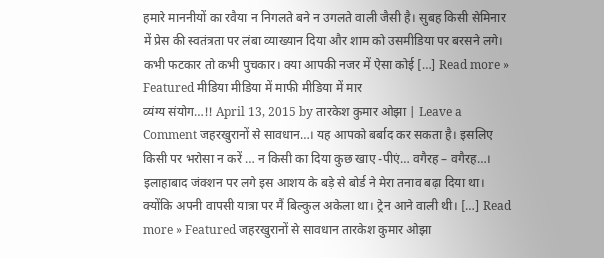हमारे माननीयों का रवैया न निगलते बने न उगलते वाली जैसी है। सुबह किसी सेमिनार में प्रेस की स्वतंत्रता पर लंबा व्याख्यान दिया और शाम को उसमीडिया पर बरसने लगे। कभी फटकार तो कभी पुचकार। क्या आपकी नजर में ऐसा कोई […] Read more » Featured मीडिया मीडिया में माफी मीडिया में मार
व्यंग्य संयोग…!! April 13, 2015 by तारकेश कुमार ओझा | Leave a Comment जहरखुरानों से सावधान…। यह आपको बर्बाद कर सकता है। इसलिए किसी पर भरोसा न करें … न किसी का दिया कुछ खाए -पीएं… वगैरह – वगैरह…। इलाहाबाद जंक्शन पर लगे इस आशय के बड़े से बोर्ड ने मेरा तनाव बढ़ा दिया था। क्योंकि अपनी वापसी यात्रा पर मैं बिल्कुल अकेला था। ट्रेन आने वाली थी। […] Read more » Featured जहरखुरानों से सावधान तारकेश कुमार ओझा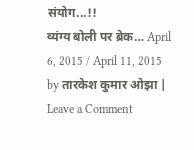संयोग...!!
व्यंग्य बोली पर ब्रेक… April 6, 2015 / April 11, 2015 by तारकेश कुमार ओझा | Leave a Comment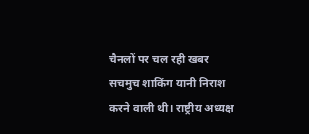चैनलों पर चल रही खबर सचमुच शाकिंग यानी निराश करने वाली थी। राष्ट्रीय अध्यक्ष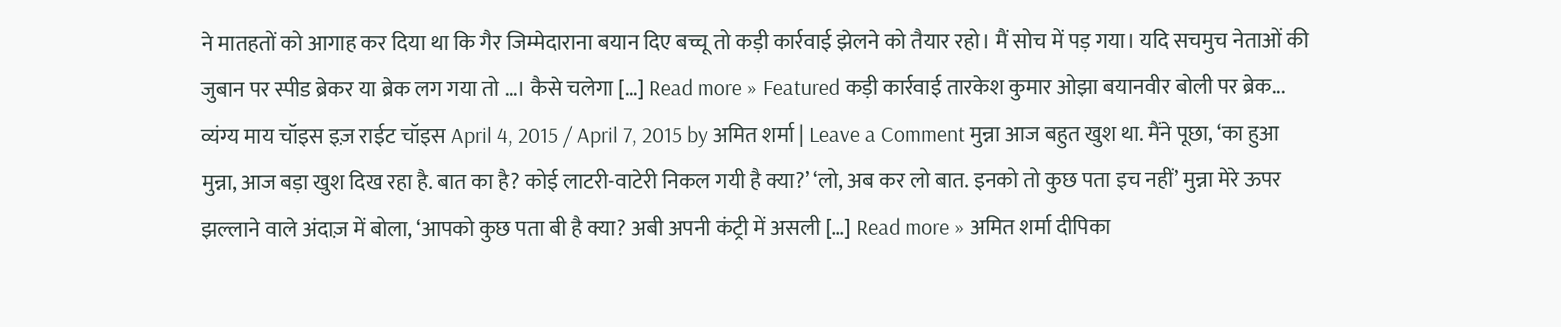ने मातहतों को आगाह कर दिया था कि गैर जिम्मेदाराना बयान दिए बच्चू तो कड़ी कार्रवाई झेलने को तैयार रहो। मैं सोच में पड़ गया। यदि सचमुच नेताओं की जुबान पर स्पीड ब्रेकर या ब्रेक लग गया तो …। कैसे चलेगा […] Read more » Featured कड़ी कार्रवाई तारकेश कुमार ओझा बयानवीर बोली पर ब्रेक...
व्यंग्य माय चॉइस इज़ राईट चॉइस April 4, 2015 / April 7, 2015 by अमित शर्मा | Leave a Comment मुन्ना आज बहुत खुश था. मैंने पूछा, ‘का हुआ मुन्ना, आज बड़ा खुश दिख रहा है. बात का है? कोई लाटरी-वाटेरी निकल गयी है क्या?’ ‘लो, अब कर लो बात. इनको तो कुछ पता इच नहीं’ मुन्ना मेरे ऊपर झल्लाने वाले अंदाज़ में बोला, ‘आपको कुछ पता बी है क्या? अबी अपनी कंट्री में असली […] Read more » अमित शर्मा दीपिका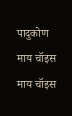पादुकोण माय चॉइस माय चॉइस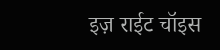इज़ राईट चॉइस